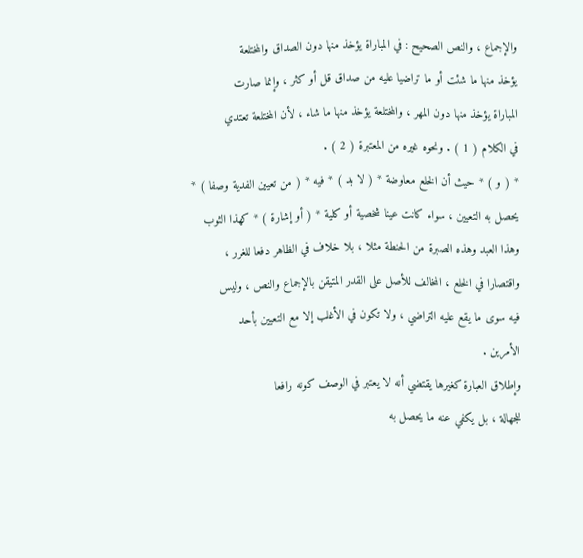والإجماع ، والنص الصحيح : في المباراة يؤخذ منها دون الصداق والمختلعة
يؤخذ منها ما شئت أو ما تراضيا عليه من صداق قل أو كثر ، وإنما صارت
المباراة يؤخذ منها دون المهر ، والمختلعة يؤخذ منها ما شاء ، لأن المختلعة تعتدي
في الكلام ( 1 ) . ونحوه غيره من المعتبرة ( 2 ) .
* ( و ) * حيث أن الخلع معاوضة * ( لا بد ) * فيه * ( من تعيين الفدية وصفا ) *
يحصل به التعيين ، سواء كانت عينا شخصية أو كلية * ( أو إشارة ) * كهذا الثوب
وهذا العبد وهذه الصبرة من الحنطة مثلا ، بلا خلاف في الظاهر دفعا للغرر ،
واقتصارا في الخلع ، المخالف للأصل على القدر المتيقن بالإجماع والنص ، وليس
فيه سوى ما يقع عليه التراضي ، ولا تكون في الأغلب إلا مع التعيين بأحد
الأمرين .
وإطلاق العبارة كغيرها يقتضي أنه لا يعتبر في الوصف كونه رافعا
للجهالة ، بل يكفي عنه ما يحصل به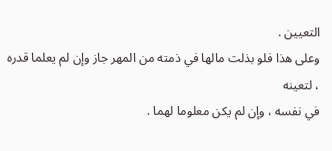التعيين .
وعلى هذا فلو بذلت مالها في ذمته من المهر جاز وإن لم يعلما قدره ، لتعينه
في نفسه ، وإن لم يكن معلوما لهما .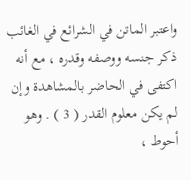واعتبر الماتن في الشرائع في الغائب ذكر جنسه ووصفه وقدره ، مع أنه
اكتفى في الحاضر بالمشاهدة وإن لم يكن معلوم القدر ( 3 ) . وهو أحوط ،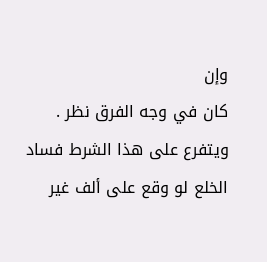وإن
كان في وجه الفرق نظر .
ويتفرع على هذا الشرط فساد الخلع لو وقع على ألف غير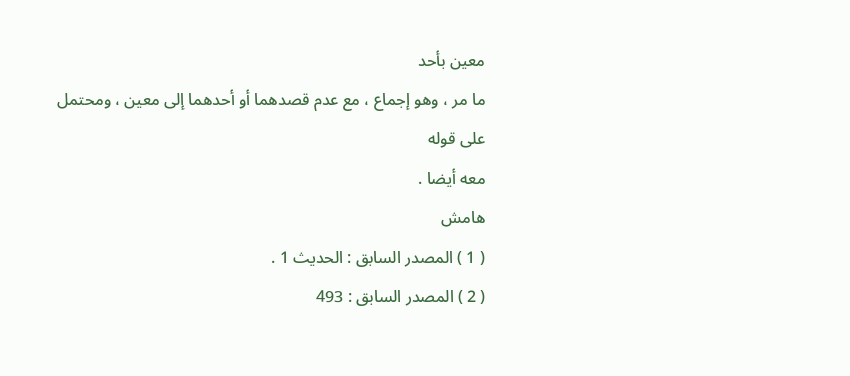معين بأحد
ما مر ، وهو إجماع ، مع عدم قصدهما أو أحدهما إلى معين ، ومحتمل على قوله
معه أيضا .
هامش
( 1 ) المصدر السابق : الحديث 1 .
( 2 ) المصدر السابق : 493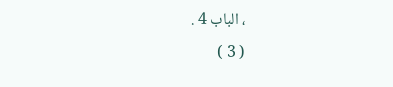، الباب 4 .
( 3 )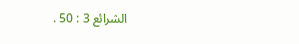الشرائع 3 : 50 .